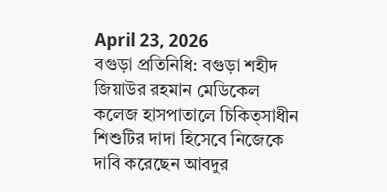April 23, 2026
বগুড়া প্রতিনিধি: বগুড়া শহীদ জিয়াউর রহমান মেডিকেল কলেজ হাসপাতালে চিকিত্সাধীন শিশুটির দাদা হিসেবে নিজেকে দাবি করেছেন আবদুর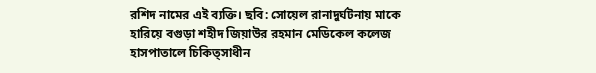রশিদ নামের এই ব্যক্তি। ছবি: সোয়েল রানাদুর্ঘটনায় মাকে হারিয়ে বগুড়া শহীদ জিয়াউর রহমান মেডিকেল কলেজ হাসপাতালে চিকিত্সাধীন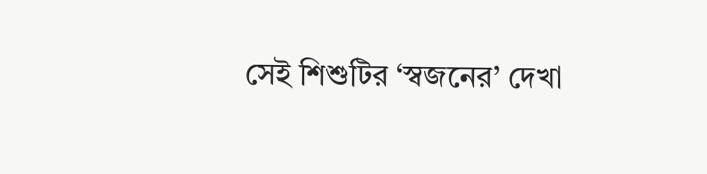সেই শিশুটির ‘স্বজনের’ দেখা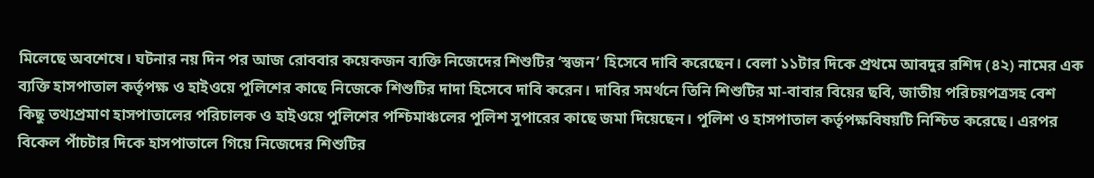মিলেছে অবশেষে। ঘটনার নয় দিন পর আজ রোববার কয়েকজন ব্যক্তি নিজেদের শিশুটির ‘স্বজন’ হিসেবে দাবি করেছেন। বেলা ১১টার দিকে প্রথমে আবদুর রশিদ (৪২) নামের এক ব্যক্তি হাসপাতাল কর্তৃপক্ষ ও হাইওয়ে পুলিশের কাছে নিজেকে শিশুটির দাদা হিসেবে দাবি করেন। দাবির সমর্থনে তিনি শিশুটির মা-বাবার বিয়ের ছবি, জাতীয় পরিচয়পত্রসহ বেশ কিছু তথ্যপ্রমাণ হাসপাতালের পরিচালক ও হাইওয়ে পুলিশের পশ্চিমাঞ্চলের পুলিশ সুপারের কাছে জমা দিয়েছেন। পুলিশ ও হাসপাতাল কর্তৃপক্ষবিষয়টি নিশ্চিত করেছে। এরপর বিকেল পাঁচটার দিকে হাসপাতালে গিয়ে নিজেদের শিশুটির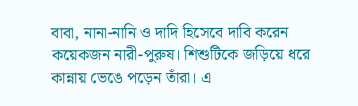বাবা, নানা-নানি ও দাদি হিসেবে দাবি করেন কয়েকজন নারী-পুরুষ। শিশুটিকে জড়িয়ে ধরে কান্নায় ভেঙে পড়েন তাঁরা। এ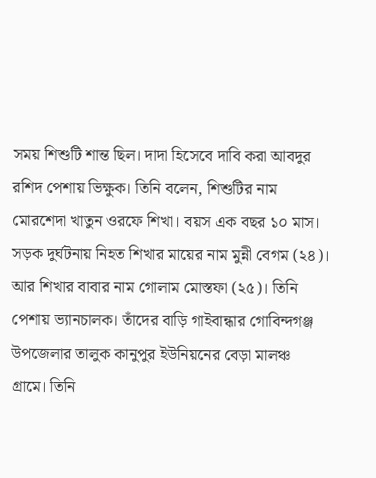সময় শিশুটি শান্ত ছিল। দাদা হিসেবে দাবি করা আবদুর রশিদ পেশায় ভিক্ষুক। তিনি বলেন, শিশুটির নাম মোরশেদা খাতুন ওরফে শিখা। বয়স এক বছর ১০ মাস। সড়ক দুর্ঘটনায় নিহত শিখার মায়ের নাম মুন্নী বেগম (২৪)। আর শিখার বাবার নাম গোলাম মোস্তফা (২৫)। তিনি পেশায় ভ্যানচালক। তাঁদের বাড়ি গাইবান্ধার গোবিন্দগঞ্জ উপজেলার তালুক কানুপুর ইউনিয়নের বেড়া মালঞ্চ গ্রামে। তিনি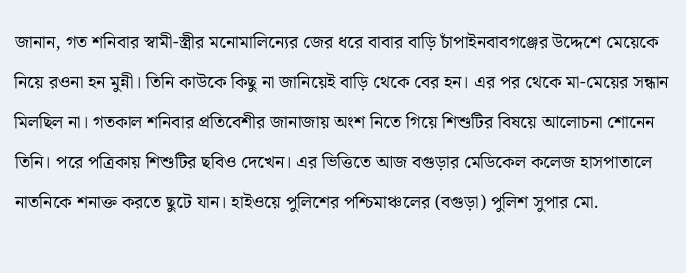জানান, গত শনিবার স্বামী-স্ত্রীর মনোমালিন্যের জের ধরে বাবার বাড়ি চাঁপাইনবাবগঞ্জের উদ্দেশে মেয়েকে নিয়ে রওনা হন মুন্নী। তিনি কাউকে কিছু না জানিয়েই বাড়ি থেকে বের হন। এর পর থেকে মা-মেয়ের সন্ধান মিলছিল না। গতকাল শনিবার প্রতিবেশীর জানাজায় অংশ নিতে গিয়ে শিশুটির বিষয়ে আলোচনা শোনেন তিনি। পরে পত্রিকায় শিশুটির ছবিও দেখেন। এর ভিত্তিতে আজ বগুড়ার মেডিকেল কলেজ হাসপাতালে নাতনিকে শনাক্ত করতে ছুটে যান। হাইওয়ে পুলিশের পশ্চিমাঞ্চলের (বগুড়া) পুলিশ সুপার মো.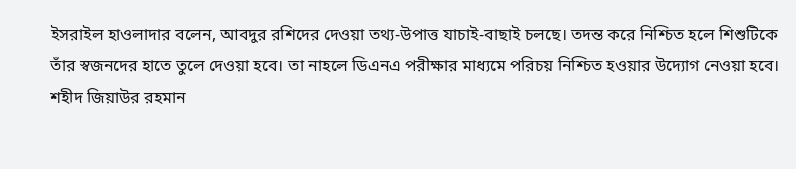ইসরাইল হাওলাদার বলেন, আবদুর রশিদের দেওয়া তথ্য-উপাত্ত যাচাই-বাছাই চলছে। তদন্ত করে নিশ্চিত হলে শিশুটিকে তাঁর স্বজনদের হাতে তুলে দেওয়া হবে। তা নাহলে ডিএনএ পরীক্ষার মাধ্যমে পরিচয় নিশ্চিত হওয়ার উদ্যোগ নেওয়া হবে। শহীদ জিয়াউর রহমান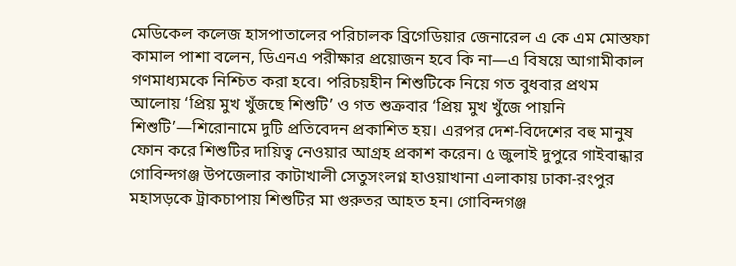মেডিকেল কলেজ হাসপাতালের পরিচালক ব্রিগেডিয়ার জেনারেল এ কে এম মোস্তফা কামাল পাশা বলেন, ডিএনএ পরীক্ষার প্রয়োজন হবে কি না—এ বিষয়ে আগামীকাল গণমাধ্যমকে নিশ্চিত করা হবে। পরিচয়হীন শিশুটিকে নিয়ে গত বুধবার প্রথম আলোয় ‘প্রিয় মুখ খুঁজছে শিশুটি’ ও গত শুক্রবার ‘প্রিয় মুখ খুঁজে পায়নি শিশুটি’—শিরোনামে দুটি প্রতিবেদন প্রকাশিত হয়। এরপর দেশ-বিদেশের বহু মানুষ ফোন করে শিশুটির দায়িত্ব নেওয়ার আগ্রহ প্রকাশ করেন। ৫ জুলাই দুপুরে গাইবান্ধার গোবিন্দগঞ্জ উপজেলার কাটাখালী সেতুসংলগ্ন হাওয়াখানা এলাকায় ঢাকা-রংপুর মহাসড়কে ট্রাকচাপায় শিশুটির মা গুরুতর আহত হন। গোবিন্দগঞ্জ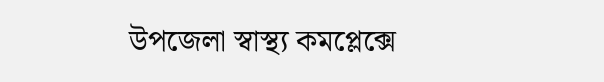উপজেলা স্বাস্থ্য কমপ্লেক্সে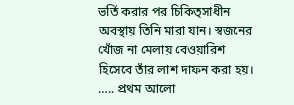ভর্তি করার পর চিকিত্সাধীন অবস্থায় তিনি মারা যান। স্বজনের খোঁজ না মেলায় বেওয়ারিশ হিসেবে তাঁর লাশ দাফন করা হয়।
….. প্রথম আলো